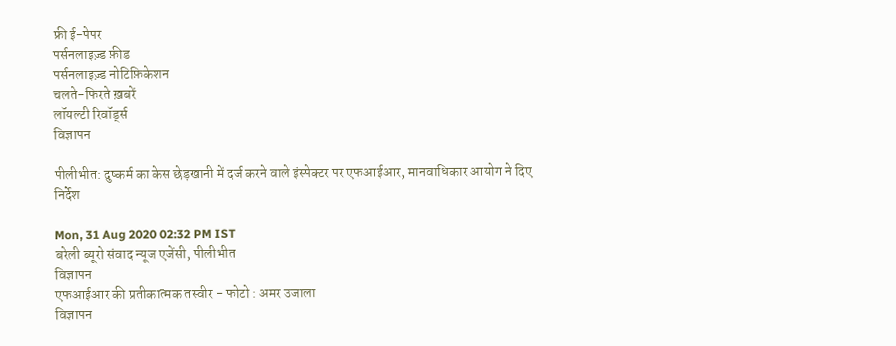फ्री ई-पेपर
पर्सनलाइज़्ड फ़ीड
पर्सनलाइज़्ड नोटिफ़िकेशन
चलते-फिरते ख़बरें
लॉयल्टी रिवॉर्ड्स
विज्ञापन

पीलीभीत: दुष्कर्म का केस छेड़खानी में दर्ज करने वाले इंस्पेक्टर पर एफआईआर, मानवाधिकार आयोग ने दिए निर्देश

Mon, 31 Aug 2020 02:32 PM IST
बरेली ब्यूरो संवाद न्यूज एजेंसी, पीलीभीत
विज्ञापन
एफआईआर की प्रतीकात्मक तस्वीर - फोटो : अमर उजाला
विज्ञापन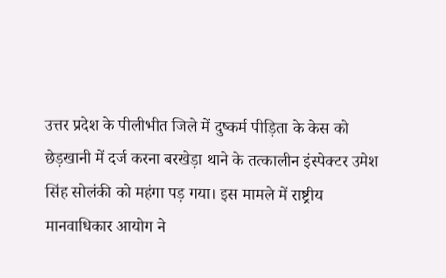उत्तर प्रदेश के पीलीभीत जिले में दुष्कर्म पीड़िता के केस को छेड़खानी में दर्ज करना बरखेड़ा थाने के तत्कालीन इंस्पेक्टर उमेश सिंह सोलंकी को महंगा पड़ गया। इस मामले में राष्ट्रीय मानवाधिकार आयोग ने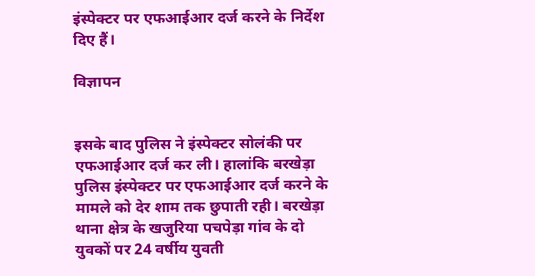इंस्पेक्टर पर एफआईआर दर्ज करने के निर्देश दिए हैं।

विज्ञापन


इसके बाद पुलिस ने इंस्पेक्टर सोलंकी पर एफआईआर दर्ज कर ली। हालांकि बरखेड़ा पुलिस इंस्पेक्टर पर एफआईआर दर्ज करने के मामले को देर शाम तक छुपाती रही। बरखेड़ा थाना क्षेत्र के खजुरिया पचपेड़ा गांव के दो युवकों पर 24 वर्षीय युवती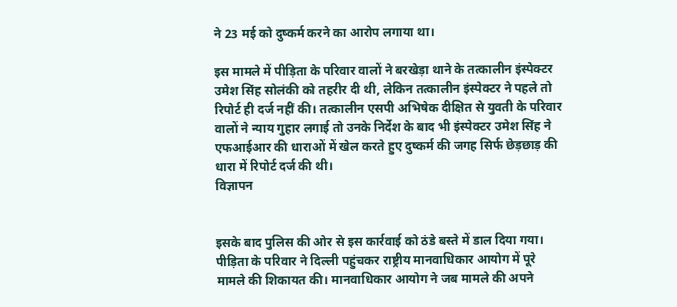ने 23 मई को दुष्कर्म करने का आरोप लगाया था।

इस मामले में पीड़िता के परिवार वालों ने बरखेड़ा थाने के तत्कालीन इंस्पेक्टर उमेश सिंह सोलंकी को तहरीर दी थी, लेकिन तत्कालीन इंस्पेक्टर ने पहले तो रिपोर्ट ही दर्ज नहीं की। तत्कालीन एसपी अभिषेक दीक्षित से युवती के परिवार वालों ने न्याय गुहार लगाई तो उनके निर्देश के बाद भी इंस्पेक्टर उमेश सिंह ने एफआईआर की धाराओं में खेल करते हुए दुष्कर्म की जगह सिर्फ छेड़छाड़ की धारा में रिपोर्ट दर्ज की थी।
विज्ञापन


इसके बाद पुलिस की ओर से इस कार्रवाई को ठंडे बस्ते में डाल दिया गया। पीड़िता के परिवार ने दिल्ली पहुंचकर राष्ट्रीय मानवाधिकार आयोग में पूरे मामले की शिकायत की। मानवाधिकार आयोग ने जब मामले की अपने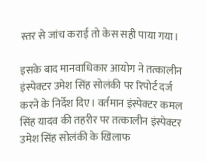स्तर से जांच कराई तो केस सही पाया गया।

इसके बाद मानवाधिकार आयोग ने तत्कालीन इंस्पेक्टर उमेश सिंह सोलंकी पर रिपोर्ट दर्ज करने के निर्देश दिए। वर्तमान इंस्पेक्टर कमल सिंह यादव की तहरीर पर तत्कालीन इंस्पेक्टर उमेश सिंह सोलंकी के खिलाफ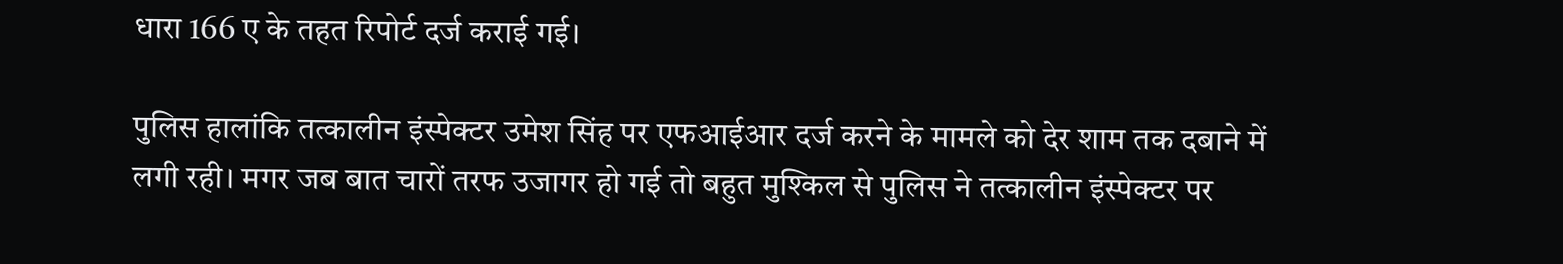धारा 166 ए के तहत रिपोर्ट दर्ज कराई गई।

पुलिस हालांकि तत्कालीन इंस्पेक्टर उमेश सिंह पर एफआईआर दर्ज करने के मामले को देर शाम तक दबाने में लगी रही। मगर जब बात चारों तरफ उजागर हो गई तो बहुत मुश्किल से पुलिस ने तत्कालीन इंस्पेक्टर पर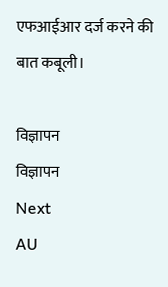एफआईआर दर्ज करने की बात कबूली।

विज्ञापन
विज्ञापन
Next
AU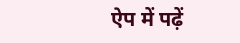ऐप में पढ़ें